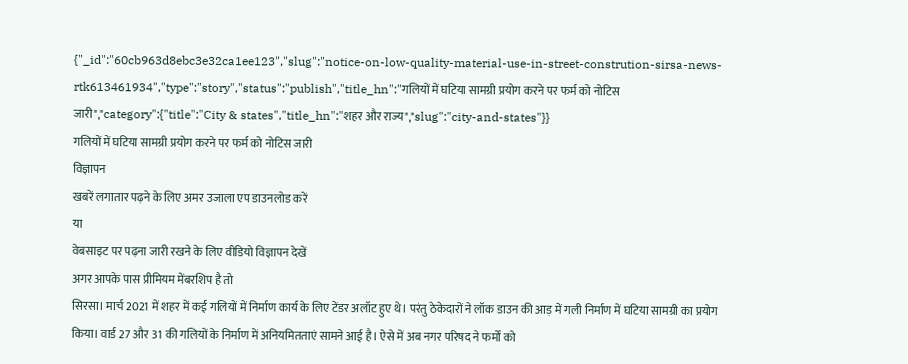{"_id":"60cb963d8ebc3e32ca1ee123","slug":"notice-on-low-quality-material-use-in-street-constrution-sirsa-news-rtk613461934","type":"story","status":"publish","title_hn":"गलियों में घटिया सामग्री प्रयोग करने पर फर्म को नोटिस जारी","category":{"title":"City & states","title_hn":"शहर और राज्य","slug":"city-and-states"}}
गलियों में घटिया सामग्री प्रयोग करने पर फर्म को नोटिस जारी
विज्ञापन
खबरें लगातार पढ़ने के लिए अमर उजाला एप डाउनलोड करें
या
वेबसाइट पर पढ़ना जारी रखने के लिए वीडियो विज्ञापन देखें
अगर आपके पास प्रीमियम मेंबरशिप है तो
सिरसा। मार्च 2021 में शहर में कई गलियों में निर्माण कार्य के लिए टेंडर अलॉट हुए थे। परंतु ठेकेदारों ने लॉक डाउन की आड़ में गली निर्माण में घटिया सामग्री का प्रयोग किया। वार्ड 27 और 31 की गलियों के निर्माण में अनियमितताएं सामने आई है। ऐसे में अब नगर परिषद ने फर्मों को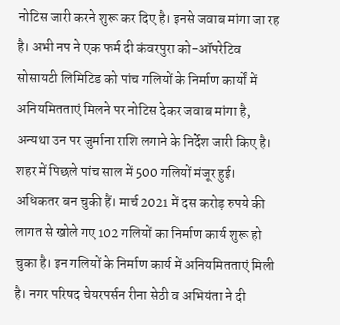नोटिस जारी करने शुरू कर दिए है। इनसे जवाब मांगा जा रह है। अभी नप ने एक फर्म दी कंवरपुरा को-ऑपरेटिव सोसायटी लिमिटिड को पांच गलियों के निर्माण कार्यों में अनियमितताएं मिलने पर नोटिस देकर जवाब मांगा है, अन्यथा उन पर जुर्माना राशि लगाने के निर्देश जारी किए है।
शहर में पिछले पांच साल में 500 गलियों मंजूर हुई। अधिकतर बन चुकी हैं। मार्च 2021 में दस करोड़ रुपये की लागत से खोले गए 102 गलियों का निर्माण कार्य शुरू हो चुका है। इन गलियों के निर्माण कार्य में अनियमितताएं मिली है। नगर परिषद चेयरपर्सन रीना सेठी व अभियंता ने दी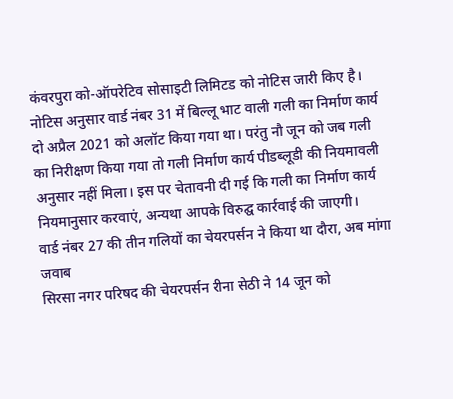कंवरपुरा को-ऑपरेटिव सोसाइटी लिमिटड को नोटिस जारी किए है। नोटिस अनुसार वार्ड नंबर 31 में बिल्लू भाट वाली गली का निर्माण कार्य दो अप्रैल 2021 को अलॉट किया गया था। परंतु नौ जून को जब गली का निरीक्षण किया गया तो गली निर्माण कार्य पीडब्लूडी की नियमावली अनुसार नहीं मिला। इस पर चेतावनी दी गई कि गली का निर्माण कार्य नियमानुसार करवाएं, अन्यथा आपके विरुद्घ कार्रवाई की जाएगी।
वार्ड नंबर 27 की तीन गलियों का चेयरपर्सन ने किया था दौरा, अब मांगा जवाब
सिरसा नगर परिषद की चेयरपर्सन रीना सेठी ने 14 जून को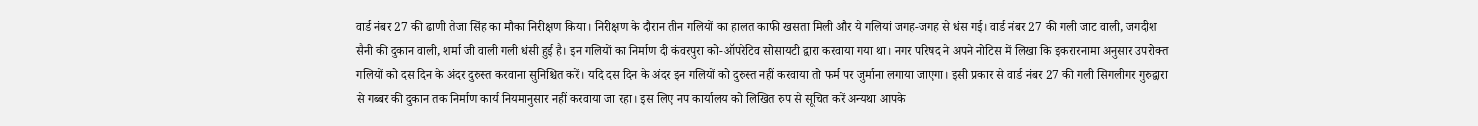वार्ड नंबर 27 की ढाणी तेजा सिंह का मौका निरीक्षण किया। निरीक्षण के दौरान तीन गलियों का हालत काफी खसता मिली और ये गलियां जगह-जगह से धंस गई। वार्ड नंबर 27 की गली जाट वाली, जगदीश सैनी की दुकान वाली, शर्मा जी वाली गली धंसी हुई है। इन गलियों का निर्माण दी कंवरपुरा को-ऑपरेटिव सोसायटी द्वारा करवाया गया था। नगर परिषद ने अपने नोटिस में लिखा कि इकरारनामा अनुसार उपरोक्त गलियों को दस दिन के अंदर दुरुस्त करवाना सुनिश्चित करें। यदि दस दिन के अंदर इन गलियों को दुरुस्त नहीं करवाया तो फर्म पर जुर्माना लगाया जाएगा। इसी प्रकार से वार्ड नंबर 27 की गली सिगलीगर गुरुद्वारा से गब्बर की दुकान तक निर्माण कार्य नियमानुसार नहीं करवाया जा रहा। इस लिए नप कार्यालय को लिखित रुप से सूचित करें अन्यथा आपके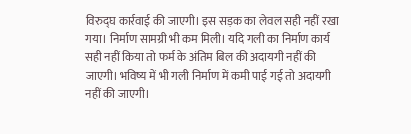विरुद्घ कार्रवाई की जाएगी। इस सड़क का लेवल सही नहीं रखा गया। निर्माण सामग्री भी कम मिली। यदि गली का निर्माण कार्य सही नहीं किया तो फर्म के अंतिम बिल की अदायगी नहीं की जाएगी। भविष्य में भी गली निर्माण में कमी पाई गई तो अदायगी नहीं की जाएगी।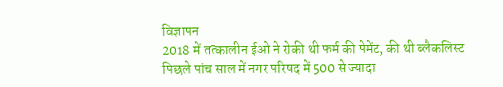विज्ञापन
2018 में तत्कालीन ईओ ने रोकी थी फर्म की पेमेंट, की थी ब्लैकलिस्ट
पिछले पांच साल में नगर परिषद में 500 से ज्यादा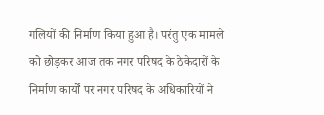गलियों की निर्माण किया हुआ है। परंतु एक मामले को छोड़कर आज तक नगर परिषद के ठेकेदारों के निर्माण कार्यों पर नगर परिषद के अधिकारियों ने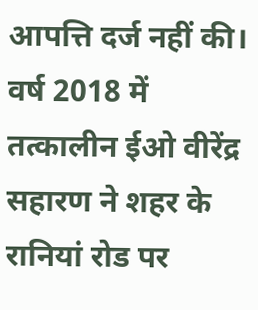आपत्ति दर्ज नहीं की। वर्ष 2018 में तत्कालीन ईओ वीरेंद्र सहारण ने शहर के रानियां रोड पर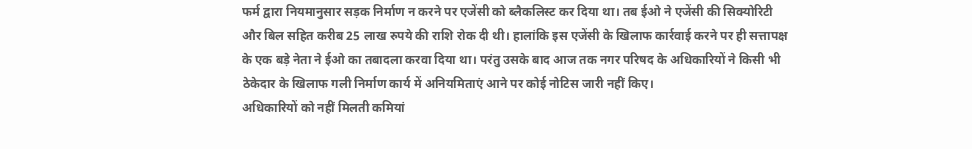फर्म द्वारा नियमानुसार सड़क निर्माण न करने पर एजेंसी को ब्लैकलिस्ट कर दिया था। तब ईओ ने एजेंसी की सिक्योरिटी और बिल सहित करीब 25 लाख रुपये की राशि रोक दी थी। हालांकि इस एजेंसी के खिलाफ कार्रवाई करने पर ही सत्तापक्ष के एक बड़े नेता ने ईओ का तबादला करवा दिया था। परंतु उसके बाद आज तक नगर परिषद के अधिकारियों ने किसी भी ठेकेदार के खिलाफ गली निर्माण कार्य में अनियमिताएं आने पर कोई नोटिस जारी नहीं किए।
अधिकारियों को नहीं मिलती कमियां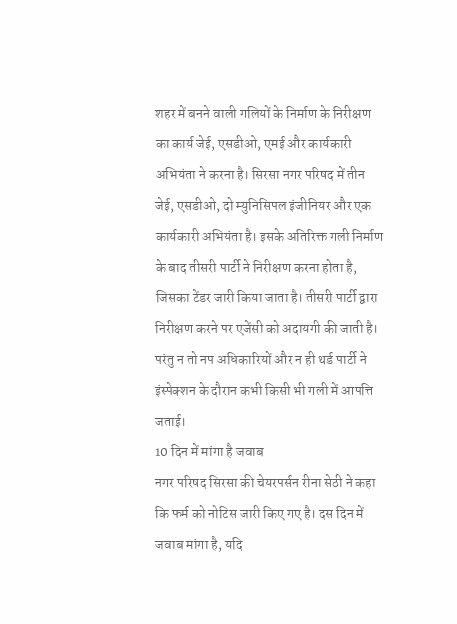शहर में बनने वाली गलियों के निर्माण के निरीक्षण का कार्य जेई, एसडीओ, एमई और कार्यकारी अभियंता ने करना है। सिरसा नगर परिषद में तीन जेई, एसडीओ, दो म्युनिसिपल इंजीनियर और एक कार्यकारी अभियंता है। इसके अतिरिक्त गली निर्माण के बाद तीसरी पार्टी ने निरीक्षण करना होता है, जिसका टेंडर जारी किया जाता है। तीसरी पार्टी द्वारा निरीक्षण करने पर एजेंसी को अदायगी की जाती है। परंतु न तो नप अधिकारियों और न ही थर्ड पार्टी ने इंस्पेक्शन के दौरान कभी किसी भी गली में आपत्ति जताई।
10 दिन में मांगा है जवाब
नगर परिषद सिरसा की चेयरपर्सन रीना सेठी ने कहा कि फर्म को नोटिस जारी किए गए है। दस दिन में जवाब मांगा है, यदि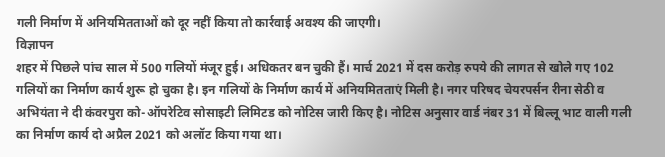गली निर्माण में अनियमितताओं को दूर नहीं किया तो कार्रवाई अवश्य की जाएगी।
विज्ञापन
शहर में पिछले पांच साल में 500 गलियों मंजूर हुई। अधिकतर बन चुकी हैं। मार्च 2021 में दस करोड़ रुपये की लागत से खोले गए 102 गलियों का निर्माण कार्य शुरू हो चुका है। इन गलियों के निर्माण कार्य में अनियमितताएं मिली है। नगर परिषद चेयरपर्सन रीना सेठी व अभियंता ने दी कंवरपुरा को-ऑपरेटिव सोसाइटी लिमिटड को नोटिस जारी किए है। नोटिस अनुसार वार्ड नंबर 31 में बिल्लू भाट वाली गली का निर्माण कार्य दो अप्रैल 2021 को अलॉट किया गया था।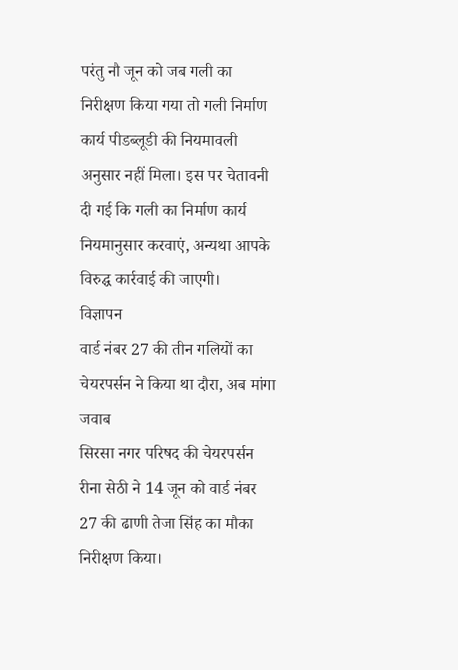परंतु नौ जून को जब गली का निरीक्षण किया गया तो गली निर्माण कार्य पीडब्लूडी की नियमावली अनुसार नहीं मिला। इस पर चेतावनी दी गई कि गली का निर्माण कार्य नियमानुसार करवाएं, अन्यथा आपके विरुद्घ कार्रवाई की जाएगी।
विज्ञापन
वार्ड नंबर 27 की तीन गलियों का चेयरपर्सन ने किया था दौरा, अब मांगा जवाब
सिरसा नगर परिषद की चेयरपर्सन रीना सेठी ने 14 जून को वार्ड नंबर 27 की ढाणी तेजा सिंह का मौका निरीक्षण किया।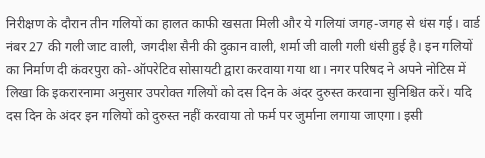निरीक्षण के दौरान तीन गलियों का हालत काफी खसता मिली और ये गलियां जगह-जगह से धंस गई। वार्ड नंबर 27 की गली जाट वाली, जगदीश सैनी की दुकान वाली, शर्मा जी वाली गली धंसी हुई है। इन गलियों का निर्माण दी कंवरपुरा को-ऑपरेटिव सोसायटी द्वारा करवाया गया था। नगर परिषद ने अपने नोटिस में लिखा कि इकरारनामा अनुसार उपरोक्त गलियों को दस दिन के अंदर दुरुस्त करवाना सुनिश्चित करें। यदि दस दिन के अंदर इन गलियों को दुरुस्त नहीं करवाया तो फर्म पर जुर्माना लगाया जाएगा। इसी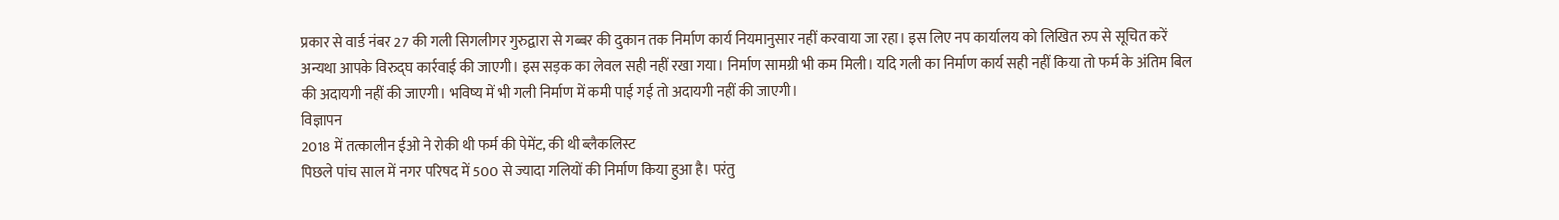प्रकार से वार्ड नंबर 27 की गली सिगलीगर गुरुद्वारा से गब्बर की दुकान तक निर्माण कार्य नियमानुसार नहीं करवाया जा रहा। इस लिए नप कार्यालय को लिखित रुप से सूचित करें अन्यथा आपके विरुद्घ कार्रवाई की जाएगी। इस सड़क का लेवल सही नहीं रखा गया। निर्माण सामग्री भी कम मिली। यदि गली का निर्माण कार्य सही नहीं किया तो फर्म के अंतिम बिल की अदायगी नहीं की जाएगी। भविष्य में भी गली निर्माण में कमी पाई गई तो अदायगी नहीं की जाएगी।
विज्ञापन
2018 में तत्कालीन ईओ ने रोकी थी फर्म की पेमेंट, की थी ब्लैकलिस्ट
पिछले पांच साल में नगर परिषद में 500 से ज्यादा गलियों की निर्माण किया हुआ है। परंतु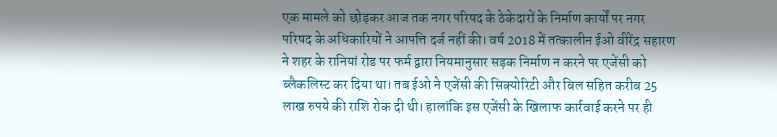एक मामले को छोड़कर आज तक नगर परिषद के ठेकेदारों के निर्माण कार्यों पर नगर परिषद के अधिकारियों ने आपत्ति दर्ज नहीं की। वर्ष 2018 में तत्कालीन ईओ वीरेंद्र सहारण ने शहर के रानियां रोड पर फर्म द्वारा नियमानुसार सड़क निर्माण न करने पर एजेंसी को ब्लैकलिस्ट कर दिया था। तब ईओ ने एजेंसी की सिक्योरिटी और बिल सहित करीब 25 लाख रुपये की राशि रोक दी थी। हालांकि इस एजेंसी के खिलाफ कार्रवाई करने पर ही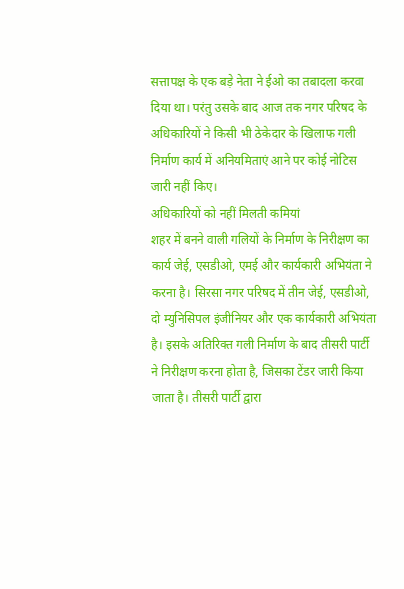सत्तापक्ष के एक बड़े नेता ने ईओ का तबादला करवा दिया था। परंतु उसके बाद आज तक नगर परिषद के अधिकारियों ने किसी भी ठेकेदार के खिलाफ गली निर्माण कार्य में अनियमिताएं आने पर कोई नोटिस जारी नहीं किए।
अधिकारियों को नहीं मिलती कमियां
शहर में बनने वाली गलियों के निर्माण के निरीक्षण का कार्य जेई, एसडीओ, एमई और कार्यकारी अभियंता ने करना है। सिरसा नगर परिषद में तीन जेई, एसडीओ, दो म्युनिसिपल इंजीनियर और एक कार्यकारी अभियंता है। इसके अतिरिक्त गली निर्माण के बाद तीसरी पार्टी ने निरीक्षण करना होता है, जिसका टेंडर जारी किया जाता है। तीसरी पार्टी द्वारा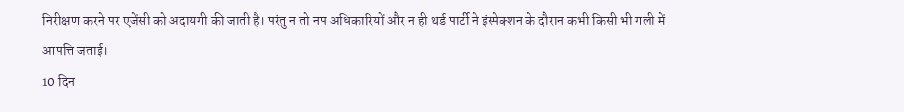निरीक्षण करने पर एजेंसी को अदायगी की जाती है। परंतु न तो नप अधिकारियों और न ही थर्ड पार्टी ने इंस्पेक्शन के दौरान कभी किसी भी गली में आपत्ति जताई।
10 दिन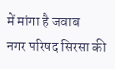में मांगा है जवाब
नगर परिषद सिरसा की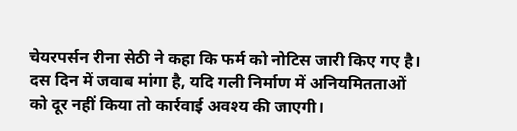चेयरपर्सन रीना सेठी ने कहा कि फर्म को नोटिस जारी किए गए है। दस दिन में जवाब मांगा है, यदि गली निर्माण में अनियमितताओं को दूर नहीं किया तो कार्रवाई अवश्य की जाएगी।